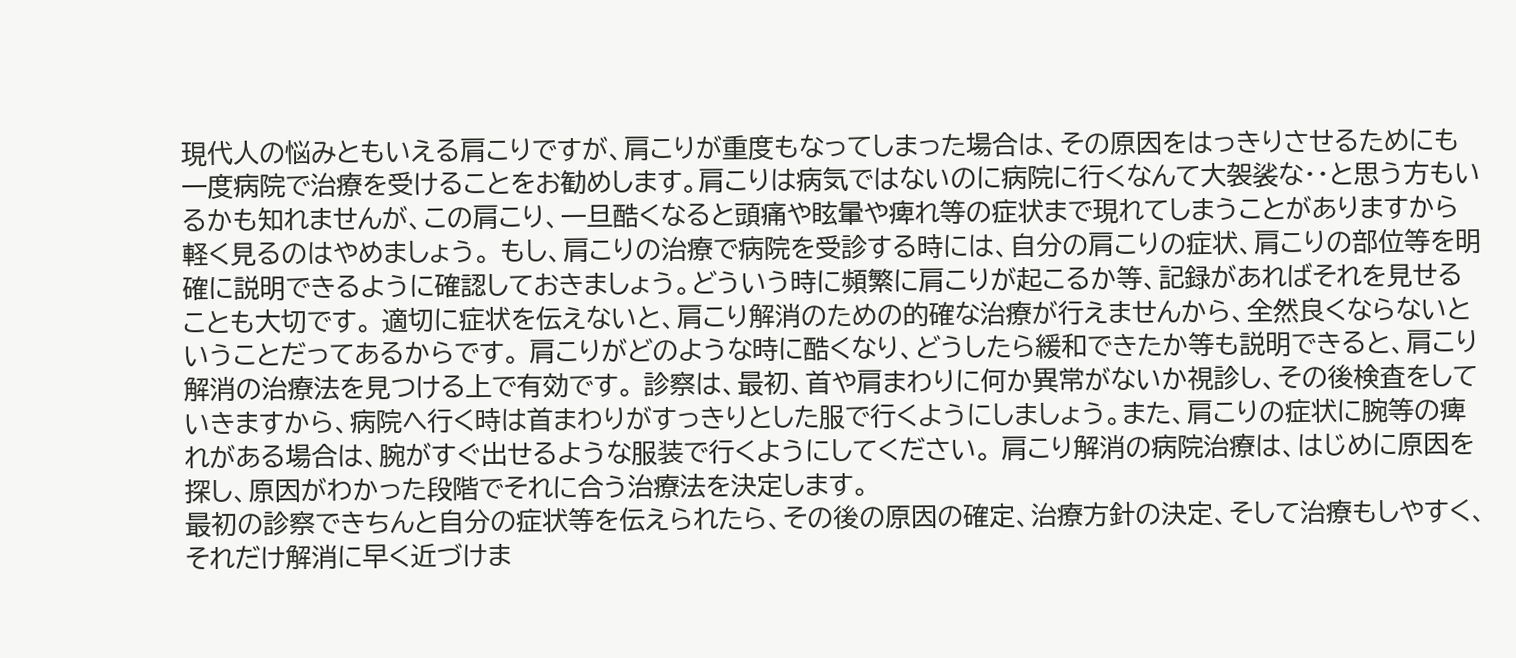現代人の悩みともいえる肩こりですが、肩こりが重度もなってしまった場合は、その原因をはっきりさせるためにも一度病院で治療を受けることをお勧めします。肩こりは病気ではないのに病院に行くなんて大袈裟な・・と思う方もいるかも知れませんが、この肩こり、一旦酷くなると頭痛や眩暈や痺れ等の症状まで現れてしまうことがありますから軽く見るのはやめましょう。 もし、肩こりの治療で病院を受診する時には、自分の肩こりの症状、肩こりの部位等を明確に説明できるように確認しておきましょう。どういう時に頻繁に肩こりが起こるか等、記録があればそれを見せることも大切です。 適切に症状を伝えないと、肩こり解消のための的確な治療が行えませんから、全然良くならないということだってあるからです。 肩こりがどのような時に酷くなり、どうしたら緩和できたか等も説明できると、肩こり解消の治療法を見つける上で有効です。 診察は、最初、首や肩まわりに何か異常がないか視診し、その後検査をしていきますから、病院へ行く時は首まわりがすっきりとした服で行くようにしましょう。また、肩こりの症状に腕等の痺れがある場合は、腕がすぐ出せるような服装で行くようにしてください。 肩こり解消の病院治療は、はじめに原因を探し、原因がわかった段階でそれに合う治療法を決定します。
最初の診察できちんと自分の症状等を伝えられたら、その後の原因の確定、治療方針の決定、そして治療もしやすく、それだけ解消に早く近づけま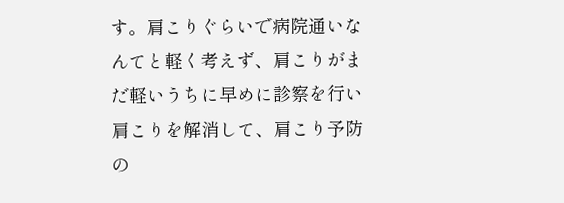す。肩こりぐらいで病院通いなんてと軽く考えず、肩こりがまだ軽いうちに早めに診察を行い肩こりを解消して、肩こり予防の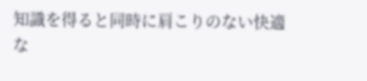知識を得ると同時に肩こりのない快適な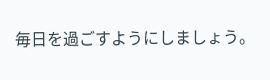毎日を過ごすようにしましょう。